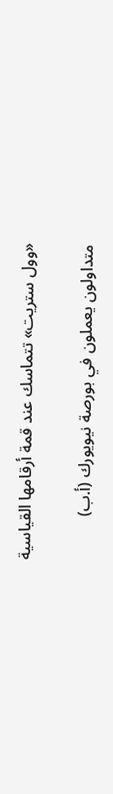«وول ستريت» تتماسك عند قمة أرقامها القياسية

متداولون يعملون في بورصة نيويورك (أ.ب)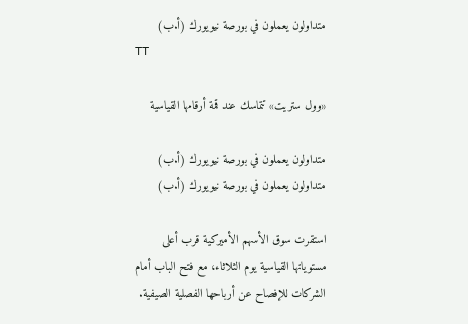متداولون يعملون في بورصة نيويورك (أ.ب)
TT

«وول ستريت» تتماسك عند قمة أرقامها القياسية

متداولون يعملون في بورصة نيويورك (أ.ب)
متداولون يعملون في بورصة نيويورك (أ.ب)

استقرت سوق الأسهم الأميركية قرب أعلى مستوياتها القياسية يوم الثلاثاء، مع فتح الباب أمام الشركات للإفصاح عن أرباحها الفصلية الصيفية.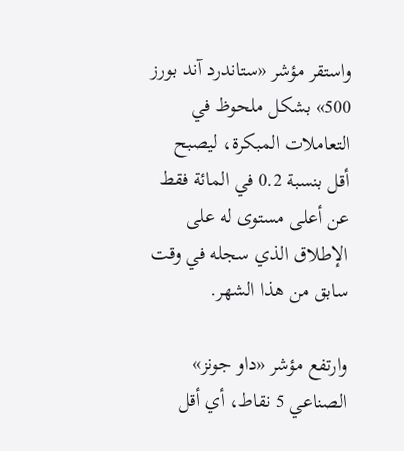واستقر مؤشر «ستاندرد آند بورز 500» بشكل ملحوظ في التعاملات المبكرة، ليصبح أقل بنسبة 0.2 في المائة فقط عن أعلى مستوى له على الإطلاق الذي سجله في وقت سابق من هذا الشهر.

وارتفع مؤشر «داو جونز» الصناعي 5 نقاط، أي أقل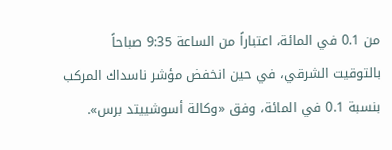من 0.1 في المائة، اعتباراً من الساعة 9:35 صباحاً بالتوقيت الشرقي، في حين انخفض مؤشر ناسداك المركب بنسبة 0.1 في المائة، وفق «وكالة أسوشييتد برس».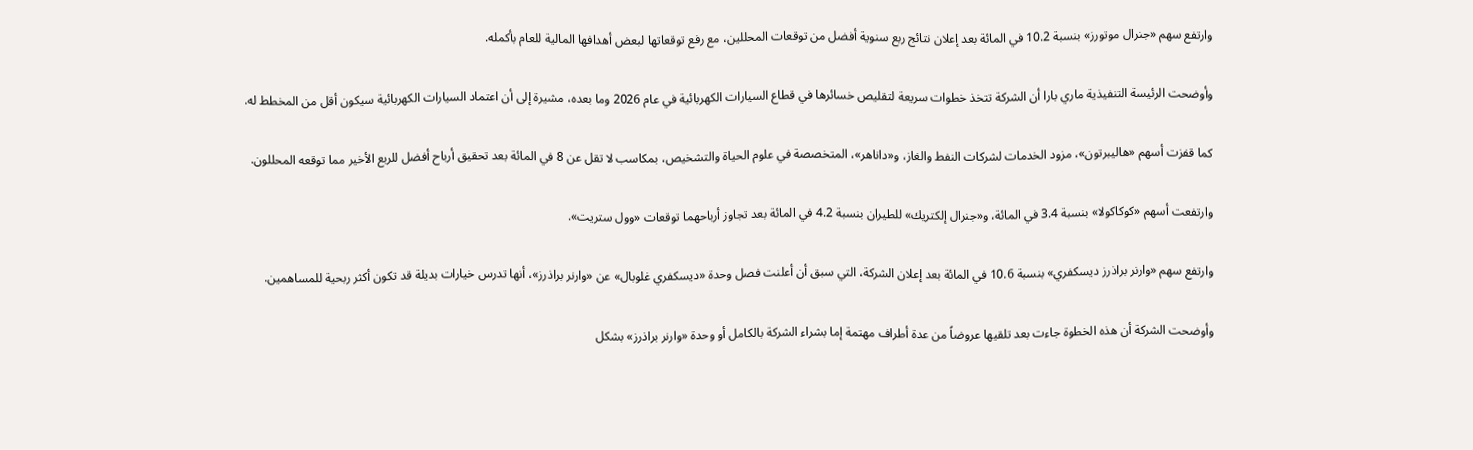وارتفع سهم «جنرال موتورز» بنسبة 10.2 في المائة بعد إعلان نتائج ربع سنوية أفضل من توقعات المحللين، مع رفع توقعاتها لبعض أهدافها المالية للعام بأكمله.

وأوضحت الرئيسة التنفيذية ماري بارا أن الشركة تتخذ خطوات سريعة لتقليص خسائرها في قطاع السيارات الكهربائية في عام 2026 وما بعده، مشيرة إلى أن اعتماد السيارات الكهربائية سيكون أقل من المخطط له.

كما قفزت أسهم «هاليبرتون»، مزود الخدمات لشركات النفط والغاز، و«داناهر»، المتخصصة في علوم الحياة والتشخيص، بمكاسب لا تقل عن 8 في المائة بعد تحقيق أرباح أفضل للربع الأخير مما توقعه المحللون.

وارتفعت أسهم «كوكاكولا» بنسبة 3.4 في المائة، و«جنرال إلكتريك» للطيران بنسبة 4.2 في المائة بعد تجاوز أرباحهما توقعات «وول ستريت».

وارتفع سهم «وارنر براذرز ديسكفري» بنسبة 10.6 في المائة بعد إعلان الشركة، التي سبق أن أعلنت فصل وحدة «ديسكفري غلوبال» عن «وارنر براذرز»، أنها تدرس خيارات بديلة قد تكون أكثر ربحية للمساهمين.

وأوضحت الشركة أن هذه الخطوة جاءت بعد تلقيها عروضاً من عدة أطراف مهتمة إما بشراء الشركة بالكامل أو وحدة «وارنر براذرز» بشكل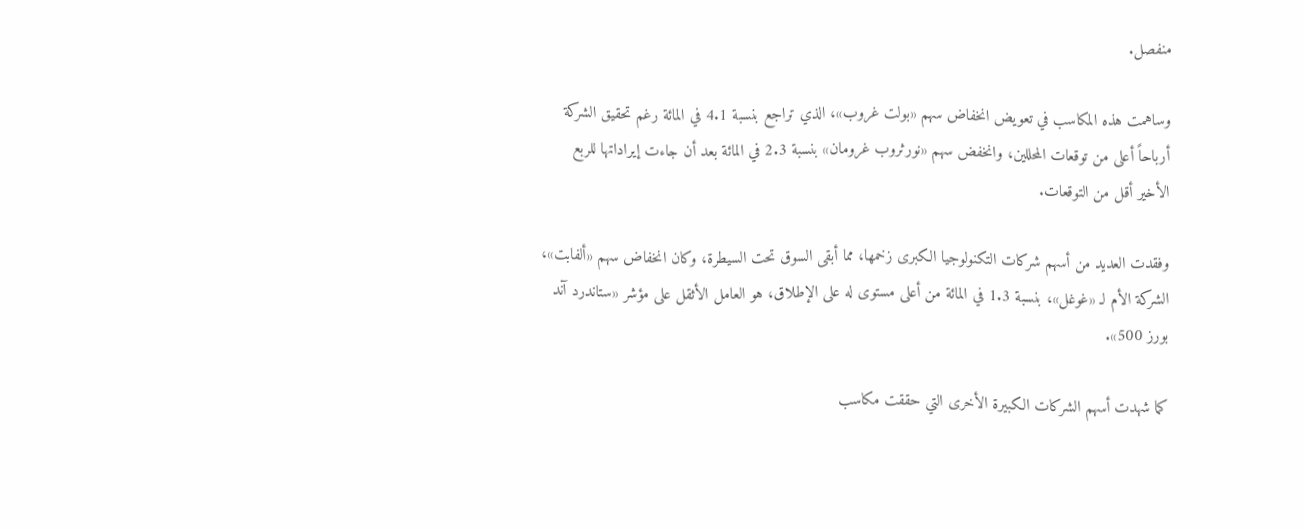منفصل.

وساهمت هذه المكاسب في تعويض انخفاض سهم «بولت غروب»، الذي تراجع بنسبة 4.1 في المائة رغم تحقيق الشركة أرباحاً أعلى من توقعات المحللين، وانخفض سهم «نورثروب غرومان» بنسبة 2.3 في المائة بعد أن جاءت إيراداتها للربع الأخير أقل من التوقعات.

وفقدت العديد من أسهم شركات التكنولوجيا الكبرى زخمها، مما أبقى السوق تحت السيطرة، وكان انخفاض سهم «ألفابت»، الشركة الأم لـ «غوغل»، بنسبة 1.3 في المائة من أعلى مستوى له على الإطلاق، هو العامل الأثقل على مؤشر «ستاندرد آند بورز 500».

كما شهدت أسهم الشركات الكبيرة الأخرى التي حققت مكاسب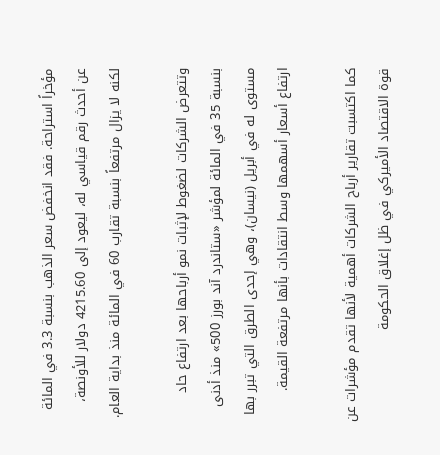مؤخراً استراحة. فقد انخفض سعر الذهب بنسبة 3.3 في المائة عن أحدث رقم قياسي له، ليعود إلى 4215.60 دولار للأونصة، لكنه لا يزال مرتفعاً بنسبة تقارب 60 في المائة منذ بداية العام.

وتتعرض الشركات لضغوط لإثبات نمو أرباحها بعد ارتفاع حاد بنسبة 35 في المائة لمؤشر «ستاندرد آند بورز 500» منذ أدنى مستوى له في أبريل (نيسان)، وهي إحدى الطرق التي تبرر بها ارتفاع أسعار أسهمها وسط انتقادات بأنها مرتفعة القيمة.

كما اكتسبت تقارير أرباح الشركات أهمية لأنها تقدم مؤشرات عن قوة الاقتصاد الأميركي في ظل إغلاق الحكومة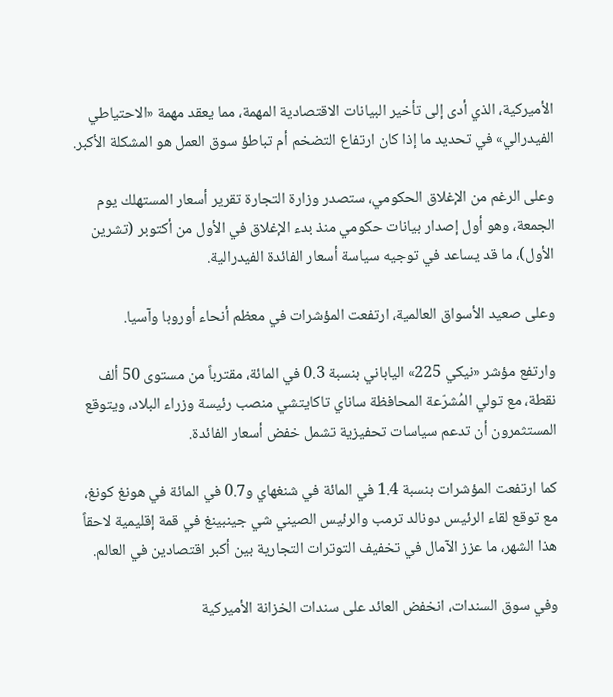الأميركية، الذي أدى إلى تأخير البيانات الاقتصادية المهمة، مما يعقد مهمة «الاحتياطي الفيدرالي» في تحديد ما إذا كان ارتفاع التضخم أم تباطؤ سوق العمل هو المشكلة الأكبر.

وعلى الرغم من الإغلاق الحكومي، ستصدر وزارة التجارة تقرير أسعار المستهلك يوم الجمعة، وهو أول إصدار بيانات حكومي منذ بدء الإغلاق في الأول من أكتوبر (تشرين الأول)، ما قد يساعد في توجيه سياسة أسعار الفائدة الفيدرالية.

وعلى صعيد الأسواق العالمية، ارتفعت المؤشرات في معظم أنحاء أوروبا وآسيا.

وارتفع مؤشر «نيكي 225» الياباني بنسبة 0.3 في المائة، مقترباً من مستوى 50 ألف نقطة، مع تولي المُشرّعة المحافظة ساناي تاكايتشي منصب رئيسة وزراء البلاد، ويتوقع المستثمرون أن تدعم سياسات تحفيزية تشمل خفض أسعار الفائدة.

كما ارتفعت المؤشرات بنسبة 1.4 في المائة في شنغهاي و0.7 في المائة في هونغ كونغ، مع توقع لقاء الرئيس دونالد ترمب والرئيس الصيني شي جينبينغ في قمة إقليمية لاحقاً هذا الشهر، ما عزز الآمال في تخفيف التوترات التجارية بين أكبر اقتصادين في العالم.

وفي سوق السندات، انخفض العائد على سندات الخزانة الأميركية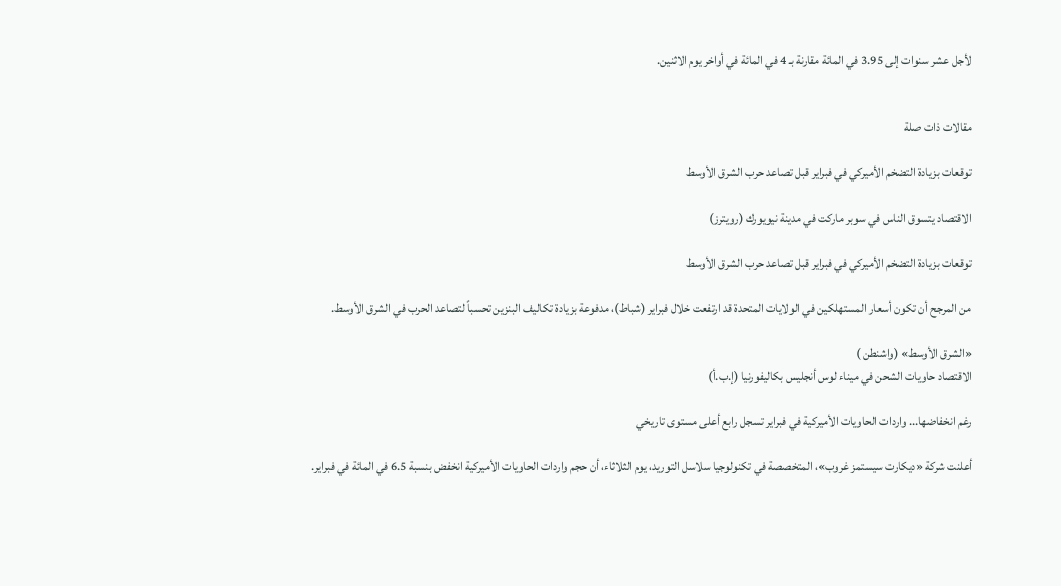لأجل عشر سنوات إلى 3.95 في المائة مقارنة بـ 4 في المائة في أواخر يوم الاثنين.


مقالات ذات صلة

توقعات بزيادة التضخم الأميركي في فبراير قبل تصاعد حرب الشرق الأوسط

الاقتصاد يتسوق الناس في سوبر ماركت في مدينة نيويورك (رويترز)

توقعات بزيادة التضخم الأميركي في فبراير قبل تصاعد حرب الشرق الأوسط

من المرجح أن تكون أسعار المستهلكين في الولايات المتحدة قد ارتفعت خلال فبراير (شباط)، مدفوعة بزيادة تكاليف البنزين تحسباً لتصاعد الحرب في الشرق الأوسط.

«الشرق الأوسط» (واشنطن )
الاقتصاد حاويات الشحن في ميناء لوس أنجليس بكاليفورنيا (إ.ب.أ)

رغم انخفاضها... واردات الحاويات الأميركية في فبراير تسجل رابع أعلى مستوى تاريخي

أعلنت شركة «ديكارت سيستمز غروب»، المتخصصة في تكنولوجيا سلاسل التوريد، يوم الثلاثاء، أن حجم واردات الحاويات الأميركية انخفض بنسبة 6.5 في المائة في فبراير.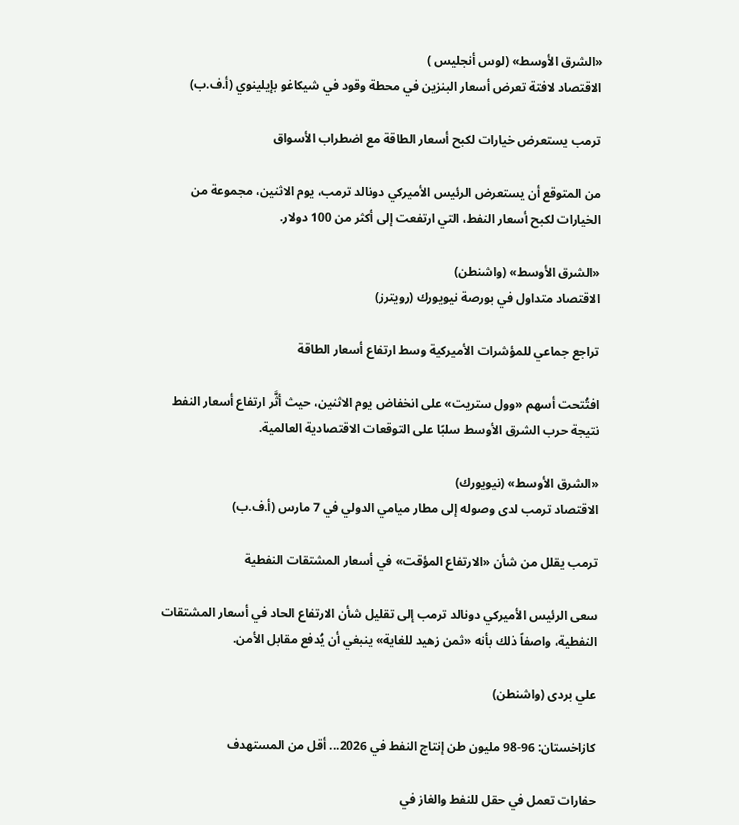«الشرق الأوسط» (لوس أنجليس )
الاقتصاد لافتة تعرض أسعار البنزين في محطة وقود في شيكاغو بإيلينوي (أ.ف.ب)

ترمب يستعرض خيارات لكبح أسعار الطاقة مع اضطراب الأسواق

من المتوقع أن يستعرض الرئيس الأميركي دونالد ترمب، يوم الاثنين، مجموعة من الخيارات لكبح أسعار النفط، التي ارتفعت إلى أكثر من 100 دولار.

«الشرق الأوسط» (واشنطن)
الاقتصاد متداول في بورصة نيويورك (رويترز)

تراجع جماعي للمؤشرات الأميركية وسط ارتفاع أسعار الطاقة

افتُتحت أسهم «وول ستريت» على انخفاض يوم الاثنين، حيث أثَّر ارتفاع أسعار النفط نتيجة حرب الشرق الأوسط سلبًا على التوقعات الاقتصادية العالمية.

«الشرق الأوسط» (نيويورك)
الاقتصاد ترمب لدى وصوله إلى مطار ميامي الدولي في 7 مارس (أ.ف.ب)

ترمب يقلل من شأن «الارتفاع المؤقت» في أسعار المشتقات النفطية

سعى الرئيس الأميركي دونالد ترمب إلى تقليل شأن الارتفاع الحاد في أسعار المشتقات النفطية، واصفاً ذلك بأنه «ثمن زهيد للغاية» ينبغي أن يُدفع مقابل الأمن.

علي بردى (واشنطن)

كازاخستان: 96-98 مليون طن إنتاج النفط في 2026... أقل من المستهدف

حفارات تعمل في حقل للنفط والغاز في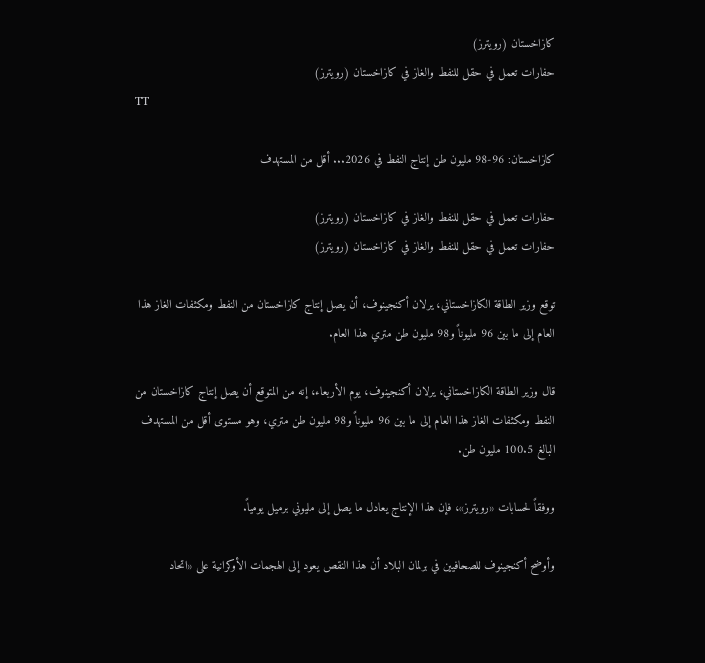كازاخستان (رويترز)
حفارات تعمل في حقل للنفط والغاز في كازاخستان (رويترز)
TT

كازاخستان: 96-98 مليون طن إنتاج النفط في 2026... أقل من المستهدف

حفارات تعمل في حقل للنفط والغاز في كازاخستان (رويترز)
حفارات تعمل في حقل للنفط والغاز في كازاخستان (رويترز)

توقع وزير الطاقة الكازاخستاني، يرلان أكنجينوف، أن يصل إنتاج كازاخستان من النفط ومكثفات الغاز هذا العام إلى ما بين 96 مليوناً و98 مليون طن متري هذا العام.

قال وزير الطاقة الكازاخستاني، يرلان أكنجينوف، يوم الأربعاء، إنه من المتوقع أن يصل إنتاج كازاخستان من النفط ومكثفات الغاز هذا العام إلى ما بين 96 مليوناً و98 مليون طن متري، وهو مستوى أقل من المستهدف البالغ 100.5 مليون طن.

ووفقاً لحسابات «رويترز»، فإن هذا الإنتاج يعادل ما يصل إلى مليوني برميل يومياً.

وأوضح أكنجينوف للصحافيين في برلمان البلاد أن هذا النقص يعود إلى الهجمات الأوكرانية على «اتحاد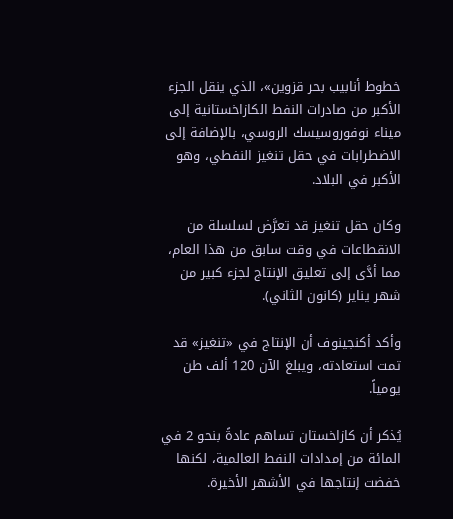خطوط أنابيب بحر قزوين»، الذي ينقل الجزء الأكبر من صادرات النفط الكازاخستانية إلى ميناء نوفوروسيسك الروسي، بالإضافة إلى الاضطرابات في حقل تنغيز النفطي، وهو الأكبر في البلاد.

وكان حقل تنغيز قد تعرَّض لسلسلة من الانقطاعات في وقت سابق من هذا العام، مما أدَّى إلى تعليق الإنتاج لجزء كبير من شهر يناير (كانون الثاني).

وأكد أكنجينوف أن الإنتاج في «تنغيز» قد تمت استعادته، ويبلغ الآن 120 ألف طن يومياً.

يُذكر أن كازاخستان تساهم عادةً بنحو 2 في المائة من إمدادات النفط العالمية، لكنها خفضت إنتاجها في الأشهر الأخيرة.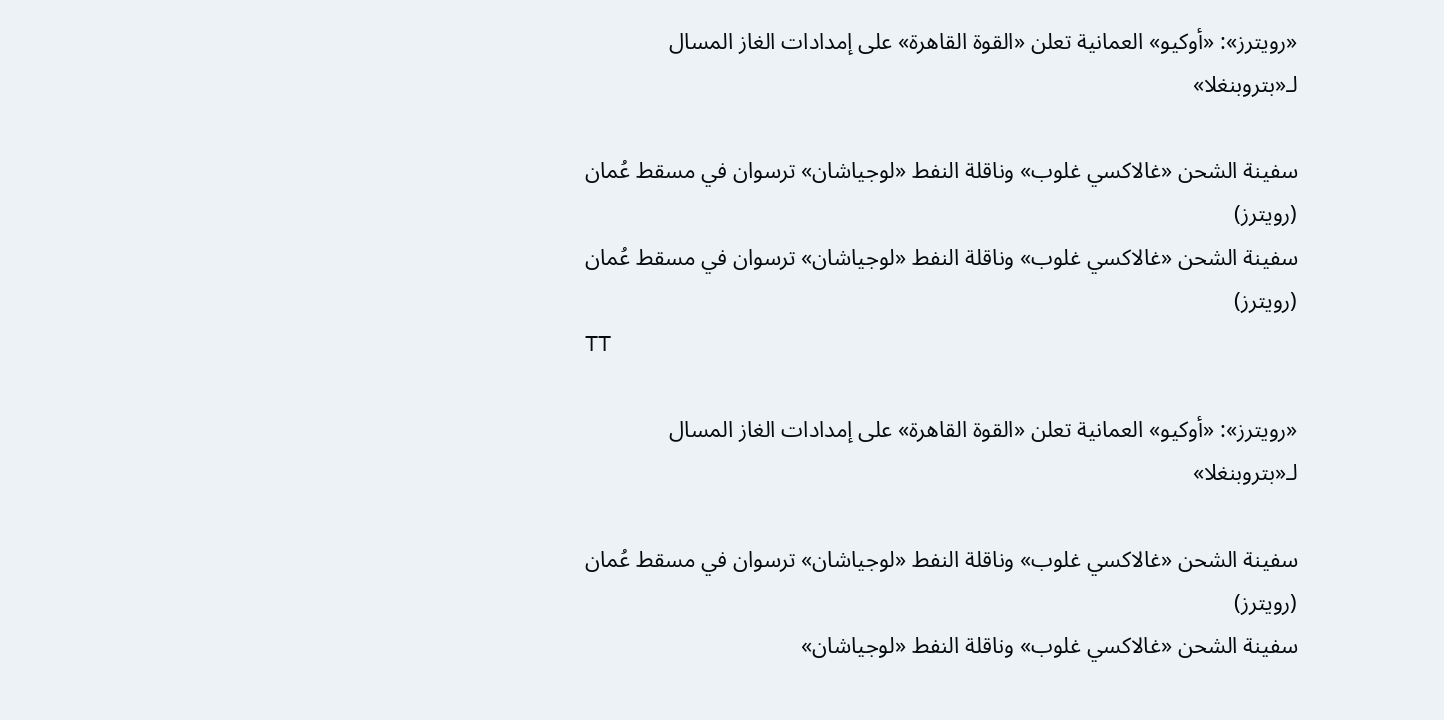«رويترز»: «أوكيو» العمانية تعلن «القوة القاهرة» على إمدادات الغاز المسال لـ«بتروبنغلا»

سفينة الشحن «غالاكسي غلوب» وناقلة النفط «لوجياشان» ترسوان في مسقط عُمان (رويترز)
سفينة الشحن «غالاكسي غلوب» وناقلة النفط «لوجياشان» ترسوان في مسقط عُمان (رويترز)
TT

«رويترز»: «أوكيو» العمانية تعلن «القوة القاهرة» على إمدادات الغاز المسال لـ«بتروبنغلا»

سفينة الشحن «غالاكسي غلوب» وناقلة النفط «لوجياشان» ترسوان في مسقط عُمان (رويترز)
سفينة الشحن «غالاكسي غلوب» وناقلة النفط «لوجياشان»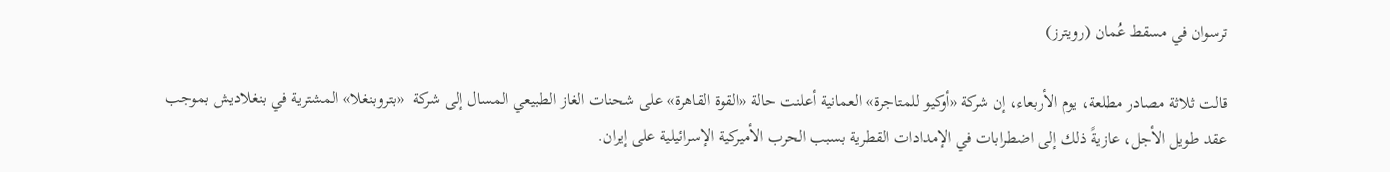ترسوان في مسقط عُمان (رويترز)

قالت ثلاثة مصادر مطلعة، يوم الأربعاء، إن شركة «أوكيو للمتاجرة» العمانية أعلنت حالة «القوة القاهرة» على شحنات الغاز الطبيعي ‌المسال إلى ‌شركة  «بتروبنغلا» المشترية في بنغلاديش ‌بموجب عقد طويل الأجل، عازيةً ذلك إلى اضطرابات في الإمدادات القطرية بسبب الحرب الأميركية الإسرائيلية على إيران.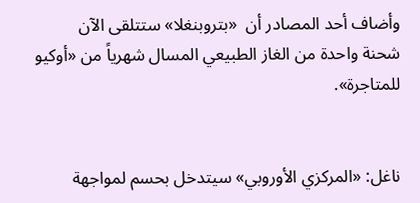وأضاف أحد ‌المصادر ‌أن  «بتروبنغلا» ستتلقى الآن شحنة ‌واحدة من الغاز الطبيعي المسال شهرياً من «أوكيو للمتاجرة».


ناغل: «المركزي الأوروبي» سيتدخل بحسم لمواجهة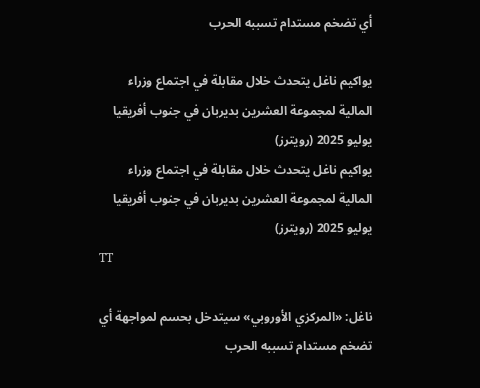أي تضخم مستدام تسببه الحرب

يواكيم ناغل يتحدث خلال مقابلة في اجتماع وزراء المالية لمجموعة العشرين بديربان في جنوب أفريقيا يوليو 2025 (رويترز)
يواكيم ناغل يتحدث خلال مقابلة في اجتماع وزراء المالية لمجموعة العشرين بديربان في جنوب أفريقيا يوليو 2025 (رويترز)
TT

ناغل: «المركزي الأوروبي» سيتدخل بحسم لمواجهة أي تضخم مستدام تسببه الحرب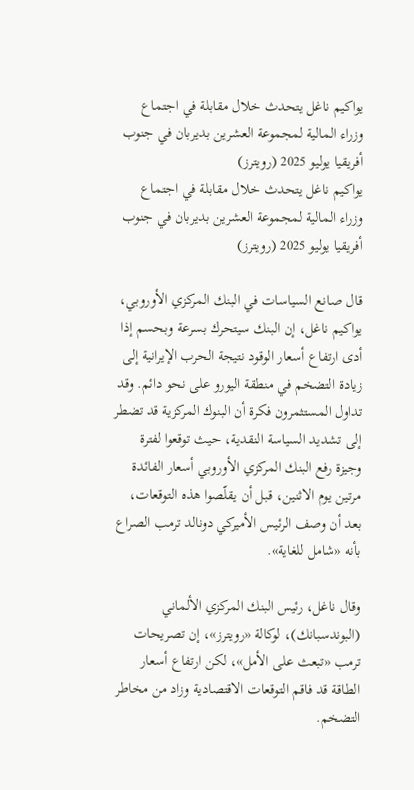يواكيم ناغل يتحدث خلال مقابلة في اجتماع وزراء المالية لمجموعة العشرين بديربان في جنوب أفريقيا يوليو 2025 (رويترز)
يواكيم ناغل يتحدث خلال مقابلة في اجتماع وزراء المالية لمجموعة العشرين بديربان في جنوب أفريقيا يوليو 2025 (رويترز)

قال صانع السياسات في البنك المركزي الأوروبي، يواكيم ناغل، إن البنك سيتحرك بسرعة وبحسم إذا أدى ارتفاع أسعار الوقود نتيجة الحرب الإيرانية إلى زيادة التضخم في منطقة اليورو على نحو دائم. وقد تداول المستثمرون فكرة أن البنوك المركزية قد تضطر إلى تشديد السياسة النقدية، حيث توقعوا لفترة وجيزة رفع البنك المركزي الأوروبي أسعار الفائدة مرتين يوم الاثنين، قبل أن يقلّصوا هذه التوقعات، بعد أن وصف الرئيس الأميركي دونالد ترمب الصراع بأنه «شامل للغاية».

وقال ناغل، رئيس البنك المركزي الألماني (البوندسبانك)، لوكالة «رويترز»، إن تصريحات ترمب «تبعث على الأمل»، لكن ارتفاع أسعار الطاقة قد فاقم التوقعات الاقتصادية وزاد من مخاطر التضخم.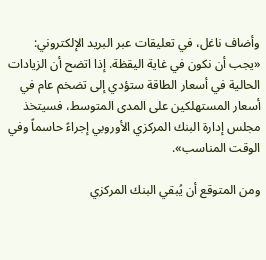وأضاف ناغل، في تعليقات عبر البريد الإلكتروني: «يجب أن نكون في غاية اليقظة. إذا اتضح أن الزيادات الحالية في أسعار الطاقة ستؤدي إلى تضخم عام في أسعار المستهلكين على المدى المتوسط، فسيتخذ مجلس إدارة البنك المركزي الأوروبي إجراءً حاسماً وفي الوقت المناسب».

ومن المتوقع أن يُبقي البنك المركزي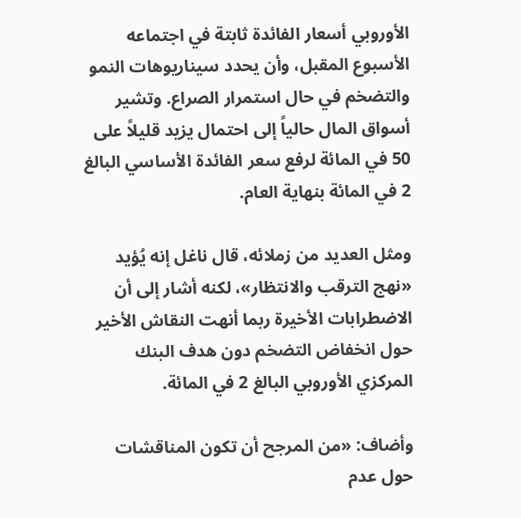الأوروبي أسعار الفائدة ثابتة في اجتماعه الأسبوع المقبل، وأن يحدد سيناريوهات النمو والتضخم في حال استمرار الصراع. وتشير أسواق المال حالياً إلى احتمال يزيد قليلاً على 50 في المائة لرفع سعر الفائدة الأساسي البالغ 2 في المائة بنهاية العام.

ومثل العديد من زملائه، قال ناغل إنه يُؤيد «نهج الترقب والانتظار»، لكنه أشار إلى أن الاضطرابات الأخيرة ربما أنهت النقاش الأخير حول انخفاض التضخم دون هدف البنك المركزي الأوروبي البالغ 2 في المائة.

وأضاف: «من المرجح أن تكون المناقشات حول عدم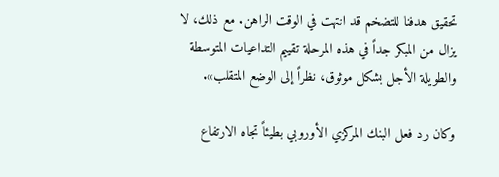تحقيق هدفنا للتضخم قد انتهت في الوقت الراهن. مع ذلك، لا يزال من المبكر جداً في هذه المرحلة تقييم التداعيات المتوسطة والطويلة الأجل بشكل موثوق، نظراً إلى الوضع المتقلب».

وكان رد فعل البنك المركزي الأوروبي بطيئاً تجاه الارتفاع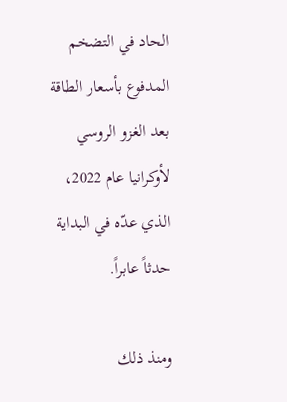الحاد في التضخم المدفوع بأسعار الطاقة بعد الغزو الروسي لأوكرانيا عام 2022، الذي عدّه في البداية حدثاً عابراً.

ومنذ ذلك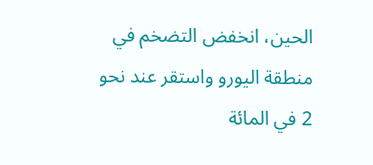الحين، انخفض التضخم في منطقة اليورو واستقر عند نحو 2 في المائة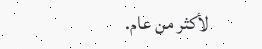لأكثر من عام.